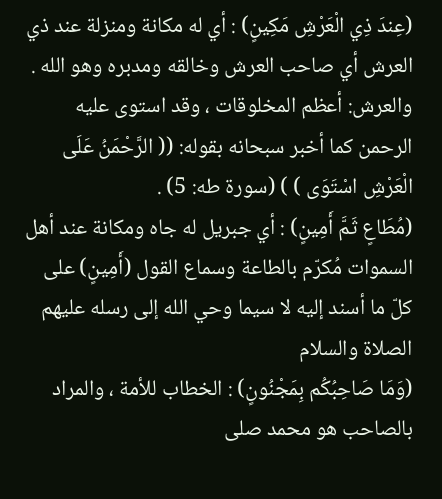(عِندَ ذِي الْعَرْشِ مَكِينٍ) : أي له مكانة ومنزلة عند ذي العرش أي صاحب العرش وخالقه ومدبره وهو الله . والعرش: أعظم المخلوقات ، وقد استوى عليه الرحمن كما أخبر سبحانه بقوله: (( الرَّحْمَنُ عَلَى الْعَرْشِ اسْتَوَى ) ) (سورة طه: 5) .
(مُطَاعٍ ثَمَّ أَمِينٍ) : أي جبريل له جاه ومكانة عند أهل السموات مُكرّم بالطاعة وسماع القول (أَمِينٍ) على كلّ ما أسند إليه لا سيما وحي الله إلى رسله عليهم الصلاة والسلام
(وَمَا صَاحِبُكُم بِمَجْنُونٍ) : الخطاب للأمة ، والمراد بالصاحب هو محمد صلى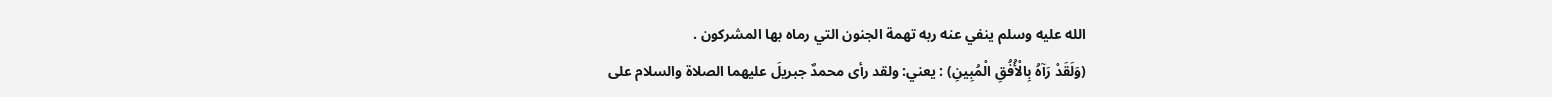الله عليه وسلم ينفي عنه ربه تهمة الجنون التي رماه بها المشركون .
(وَلَقَدْ رَآهُ بِالْأُفُقِ الْمُبِينِ) : يعني: ولقد رأى محمدٌ جبريلَ عليهما الصلاة والسلام على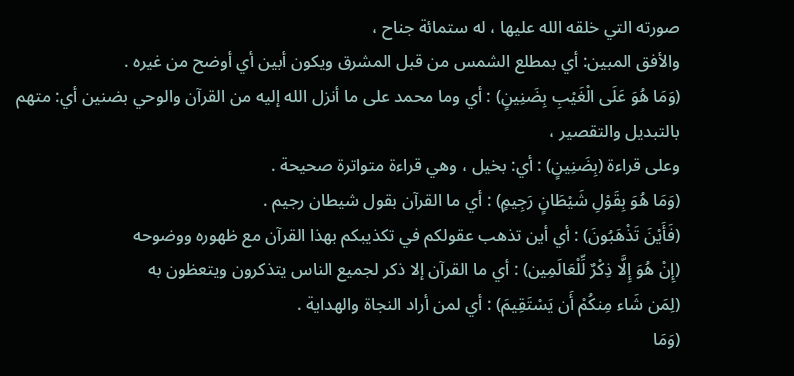صورته التي خلقه الله عليها ، له ستمائة جناح ،
والأفق المبين: أي بمطلع الشمس من قبل المشرق ويكون أبين أي أوضح من غيره .
(وَمَا هُوَ عَلَى الْغَيْبِ بِضَنِينٍ) : أي وما محمد على ما أنزل الله إليه من القرآن والوحي بضنين أي: متهم بالتبديل والتقصير ،
وعلى قراءة (بِضَنِينٍ) : أي: بخيل ، وهي قراءة متواترة صحيحة .
(وَمَا هُوَ بِقَوْلِ شَيْطَانٍ رَجِيمٍ) : أي ما القرآن بقول شيطان رجيم .
(فَأَيْنَ تَذْهَبُونَ) : أي أين تذهب عقولكم في تكذيبكم بهذا القرآن مع ظهوره ووضوحه
(إِنْ هُوَ إِلَّا ذِكْرٌ لِّلْعَالَمِين) : أي ما القرآن إلا ذكر لجميع الناس يتذكرون ويتعظون به
(لِمَن شَاء مِنكُمْ أَن يَسْتَقِيمَ) : أي لمن أراد النجاة والهداية .
(وَمَا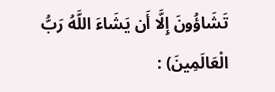تَشَاؤُونَ إِلَّا أَن يَشَاءَ اللَّهُ رَبُّ الْعَالَمِينَ) :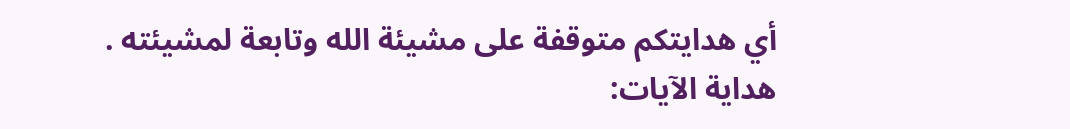أي هدايتكم متوقفة على مشيئة الله وتابعة لمشيئته .
هداية الآيات: